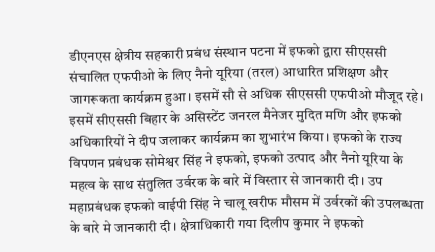डीएनएस क्षेत्रीय सहकारी प्रबंध संस्थान पटना में इफको द्वारा सीएससी संचालित एफपीओ के लिए नैनो यूरिया (तरल) आधारित प्रशिक्षण और जागरूकता कार्यक्रम हुआ। इसमें सौ से अधिक सीएससी एफपीओ मौजूद रहे।
इसमें सीएससी बिहार के असिस्टेंट जनरल मैनेजर मुदित मणि और इफको अधिकारियों ने दीप जलाकर कार्यक्रम का शुभारंभ किया। इफको के राज्य विपणन प्रबंधक सोमेश्वर सिंह ने इफको, इफको उत्पाद और नैनो यूरिया के महत्व के साथ संतुलित उर्वरक के बारे में विस्तार से जानकारी दी। उप महाप्रबंधक इफको वाईपी सिंह ने चालू खरीफ मौसम में उर्वरकों की उपलब्धता के बारे मे जानकारी दी। क्षेत्राधिकारी गया दिलीप कुमार ने इफको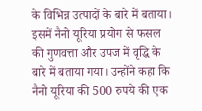के विभिन्न उत्पादों के बारे में बताया। इसमें नैनो यूरिया प्रयोग से फसल की गुणवत्ता और उपज में वृद्धि के बारे में बताया गया। उन्होंने कहा कि नैनो यूरिया की 500 रुपये की एक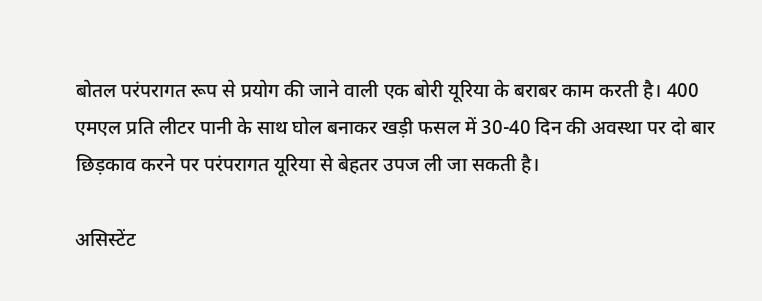बोतल परंपरागत रूप से प्रयोग की जाने वाली एक बोरी यूरिया के बराबर काम करती है। 400 एमएल प्रति लीटर पानी के साथ घोल बनाकर खड़ी फसल में 30-40 दिन की अवस्था पर दो बार छिड़काव करने पर परंपरागत यूरिया से बेहतर उपज ली जा सकती है।

असिस्टेंट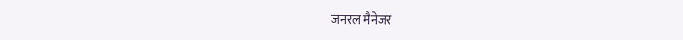जनरल मैनेजर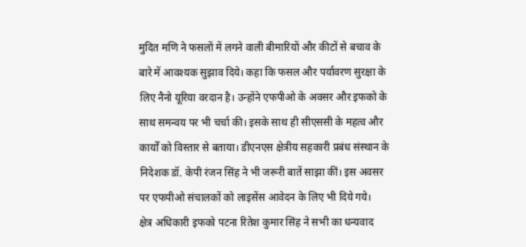मुदित मणि ने फसलों में लगने वाली बीमारियों और कीटों से बचाव के बारे में आवश्यक सुझाव दिये। कहा कि फसल और पर्यावरण सुरक्षा के लिए नैनो यूरिया वरदान है। उन्होंने एफपीओ के अवसर और इफको के साथ समन्वय पर भी चर्चा की। इसके साथ ही सीएससी के महत्व और कार्यों को विस्तार से बताया। डीएनएस क्षेत्रीय सहकारी प्रबंध संस्थान के निदेशक डॉ. केपी रंजन सिंह ने भी जरूरी बातें साझा कीं। इस अवसर पर एफपीओ संचालकों को लाइसेंस आवेदन के लिए भी दिये गये।
क्षेत्र अधिकारी इफको पटना रितेश कुमार सिंह ने सभी का धन्यवाद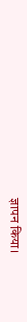ज्ञापन किया।